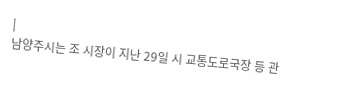|
남양주시는 조 시장이 지난 29일 시 교통도로국장 등 관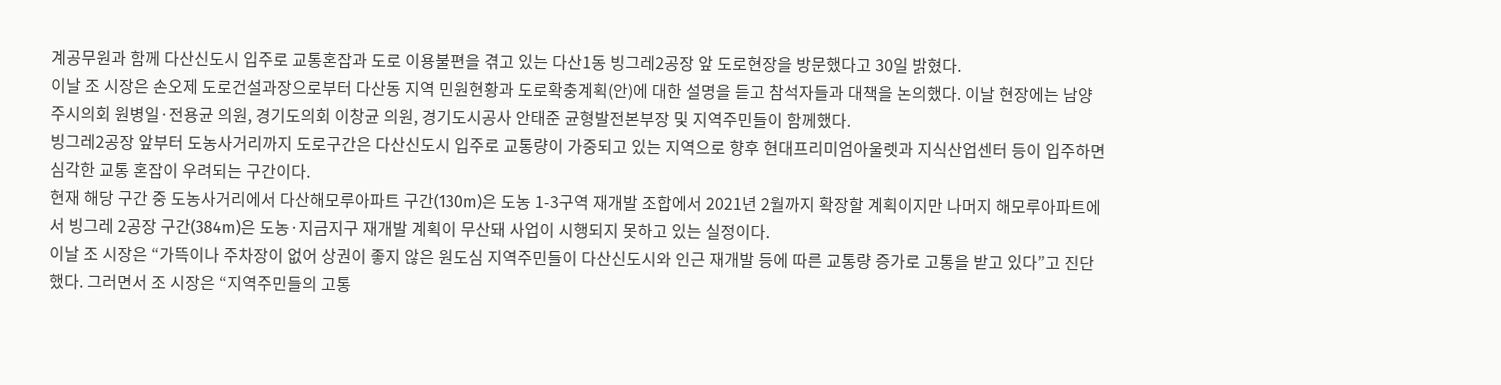계공무원과 함께 다산신도시 입주로 교통혼잡과 도로 이용불편을 겪고 있는 다산1동 빙그레2공장 앞 도로현장을 방문했다고 30일 밝혔다.
이날 조 시장은 손오제 도로건설과장으로부터 다산동 지역 민원현황과 도로확충계획(안)에 대한 설명을 듣고 참석자들과 대책을 논의했다. 이날 현장에는 남양주시의회 원병일·전용균 의원, 경기도의회 이창균 의원, 경기도시공사 안태준 균형발전본부장 및 지역주민들이 함께했다.
빙그레2공장 앞부터 도농사거리까지 도로구간은 다산신도시 입주로 교통량이 가중되고 있는 지역으로 향후 현대프리미엄아울렛과 지식산업센터 등이 입주하면 심각한 교통 혼잡이 우려되는 구간이다.
현재 해당 구간 중 도농사거리에서 다산해모루아파트 구간(130m)은 도농 1-3구역 재개발 조합에서 2021년 2월까지 확장할 계획이지만 나머지 해모루아파트에서 빙그레 2공장 구간(384m)은 도농·지금지구 재개발 계획이 무산돼 사업이 시행되지 못하고 있는 실정이다.
이날 조 시장은 “가뜩이나 주차장이 없어 상권이 좋지 않은 원도심 지역주민들이 다산신도시와 인근 재개발 등에 따른 교통량 증가로 고통을 받고 있다”고 진단했다. 그러면서 조 시장은 “지역주민들의 고통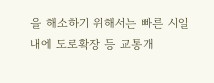을 해소하기 위해서는 빠른 시일 내에 도로확장 등 교통개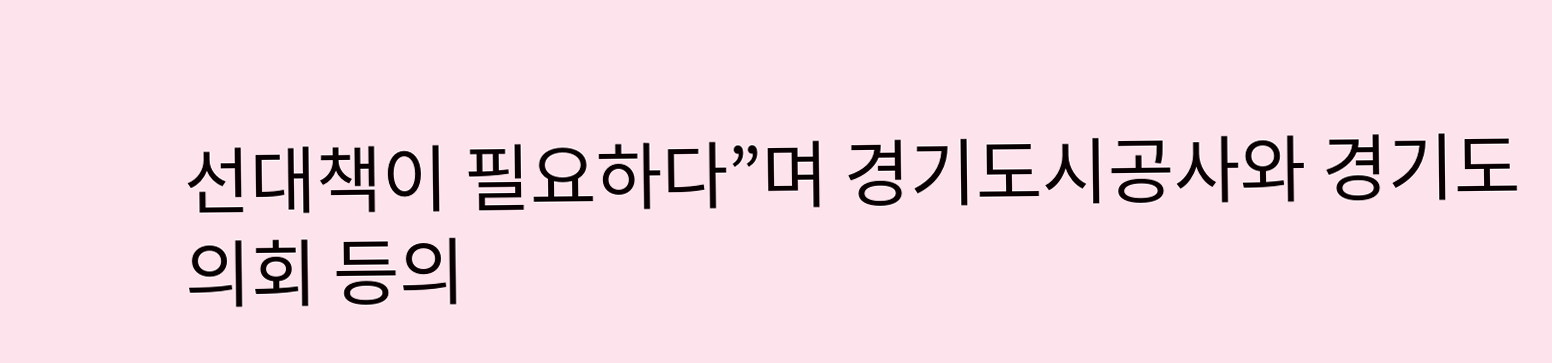선대책이 필요하다”며 경기도시공사와 경기도의회 등의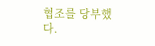협조를 당부했다.